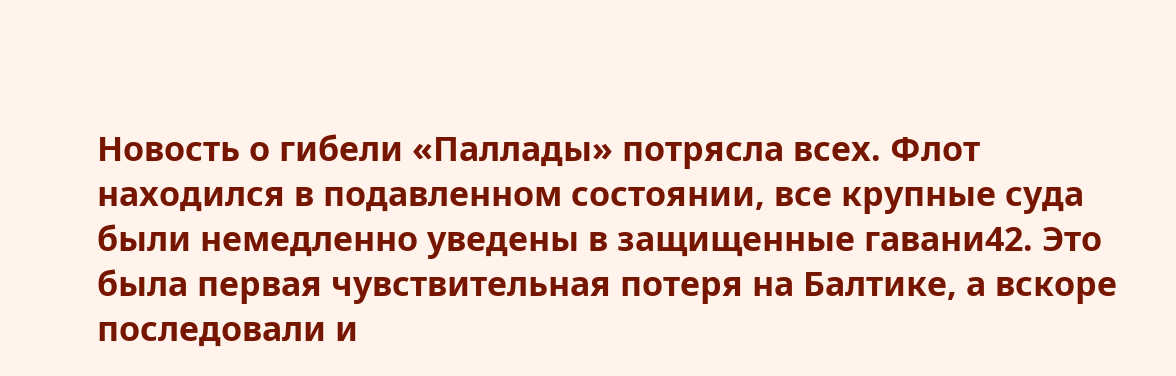Новость о гибели «Паллады» потрясла всех. Флот находился в подавленном состоянии, все крупные суда были немедленно уведены в защищенные гавани42. Это была первая чувствительная потеря на Балтике, а вскоре последовали и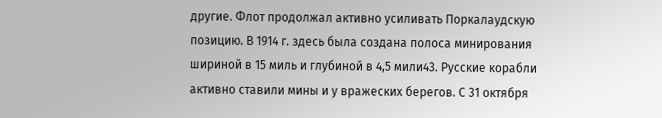другие. Флот продолжал активно усиливать Поркалаудскую позицию. В 1914 г. здесь была создана полоса минирования шириной в 15 миль и глубиной в 4,5 мили43. Русские корабли активно ставили мины и у вражеских берегов. С 31 октября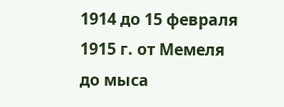1914 до 15 февраля 1915 г. от Мемеля до мыса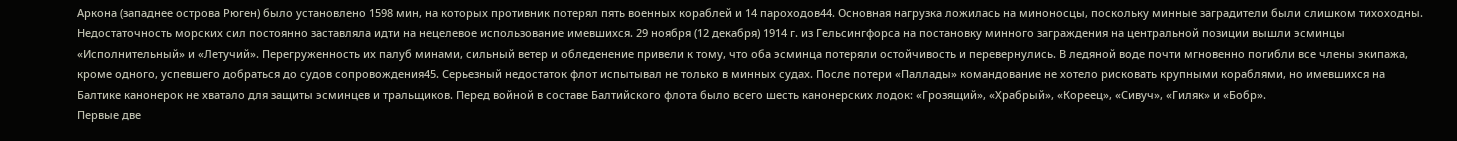Аркона (западнее острова Рюген) было установлено 1598 мин, на которых противник потерял пять военных кораблей и 14 пароходов44. Основная нагрузка ложилась на миноносцы, поскольку минные заградители были слишком тихоходны.
Недостаточность морских сил постоянно заставляла идти на нецелевое использование имевшихся. 29 ноября (12 декабря) 1914 г. из Гельсингфорса на постановку минного заграждения на центральной позиции вышли эсминцы «Исполнительный» и «Летучий». Перегруженность их палуб минами, сильный ветер и обледенение привели к тому, что оба эсминца потеряли остойчивость и перевернулись. В ледяной воде почти мгновенно погибли все члены экипажа, кроме одного, успевшего добраться до судов сопровождения45. Серьезный недостаток флот испытывал не только в минных судах. После потери «Паллады» командование не хотело рисковать крупными кораблями, но имевшихся на Балтике канонерок не хватало для защиты эсминцев и тральщиков. Перед войной в составе Балтийского флота было всего шесть канонерских лодок: «Грозящий», «Храбрый», «Кореец», «Сивуч», «Гиляк» и «Бобр».
Первые две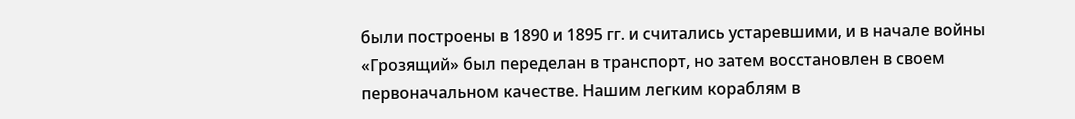были построены в 1890 и 1895 гг. и считались устаревшими, и в начале войны «Грозящий» был переделан в транспорт, но затем восстановлен в своем первоначальном качестве. Нашим легким кораблям в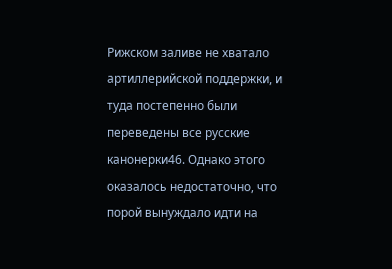Рижском заливе не хватало артиллерийской поддержки, и туда постепенно были переведены все русские канонерки46. Однако этого оказалось недостаточно, что порой вынуждало идти на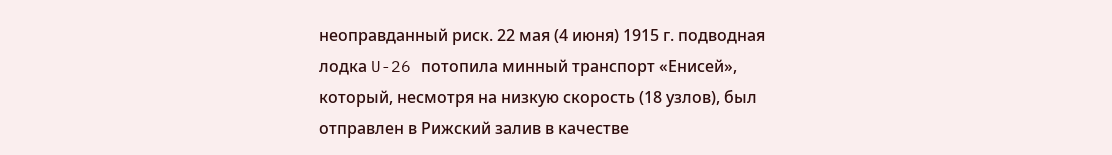неоправданный риск. 22 мая (4 июня) 1915 г. подводная лодка U-26 потопила минный транспорт «Енисей», который, несмотря на низкую скорость (18 узлов), был отправлен в Рижский залив в качестве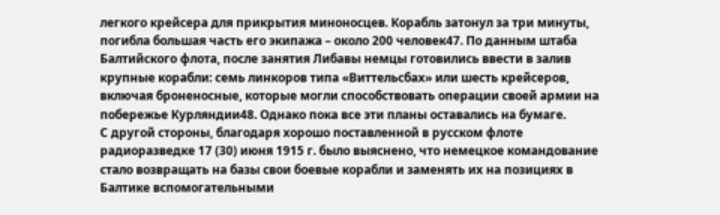легкого крейсера для прикрытия миноносцев. Корабль затонул за три минуты, погибла большая часть его экипажа – около 200 человек47. По данным штаба Балтийского флота, после занятия Либавы немцы готовились ввести в залив крупные корабли: семь линкоров типа «Виттельсбах» или шесть крейсеров, включая броненосные, которые могли способствовать операции своей армии на побережье Курляндии48. Однако пока все эти планы оставались на бумаге.
С другой стороны, благодаря хорошо поставленной в русском флоте радиоразведке 17 (30) июня 1915 г. было выяснено, что немецкое командование стало возвращать на базы свои боевые корабли и заменять их на позициях в Балтике вспомогательными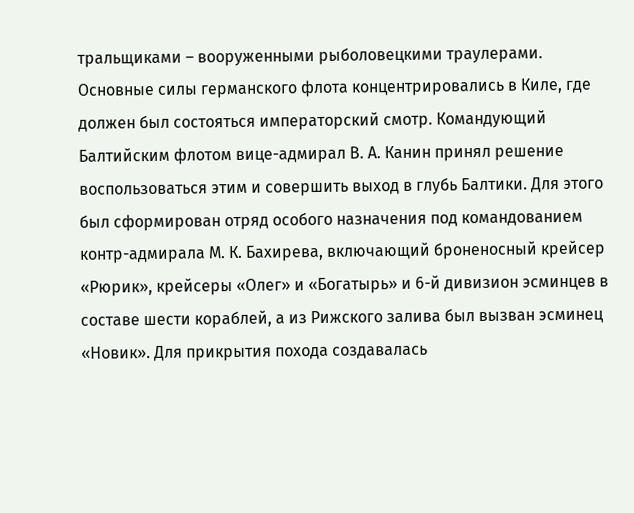тральщиками – вооруженными рыболовецкими траулерами. Основные силы германского флота концентрировались в Киле, где должен был состояться императорский смотр. Командующий Балтийским флотом вице-адмирал В. А. Канин принял решение воспользоваться этим и совершить выход в глубь Балтики. Для этого был сформирован отряд особого назначения под командованием контр-адмирала М. К. Бахирева, включающий броненосный крейсер «Рюрик», крейсеры «Олег» и «Богатырь» и 6-й дивизион эсминцев в составе шести кораблей, а из Рижского залива был вызван эсминец «Новик». Для прикрытия похода создавалась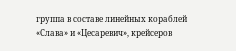группа в составе линейных кораблей «Слава» и «Цесаревич», крейсеров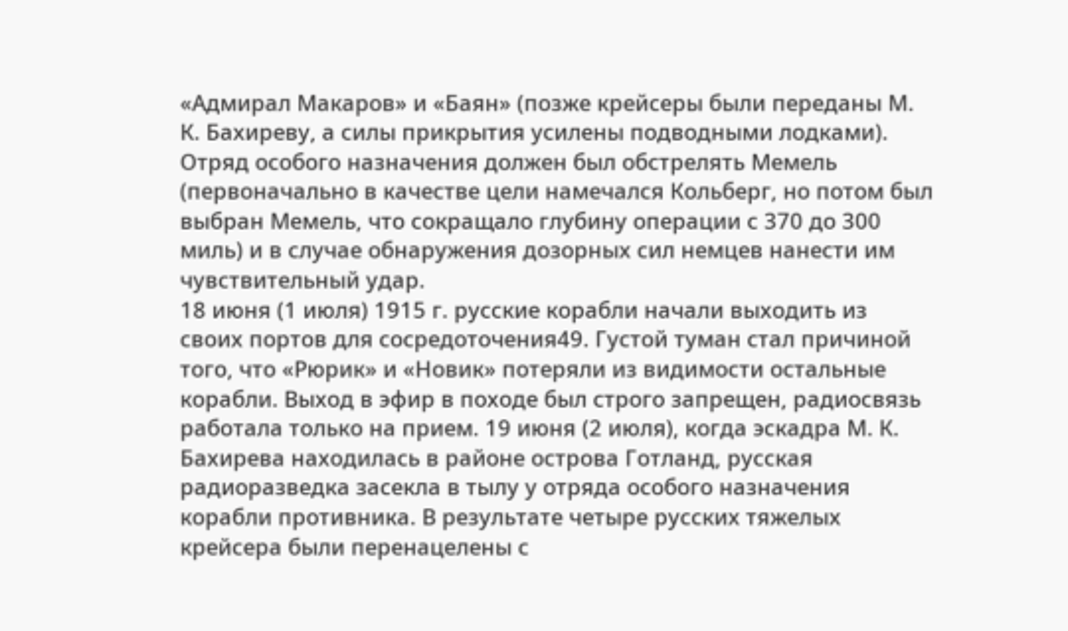«Адмирал Макаров» и «Баян» (позже крейсеры были переданы М. К. Бахиреву, а силы прикрытия усилены подводными лодками). Отряд особого назначения должен был обстрелять Мемель (первоначально в качестве цели намечался Кольберг, но потом был выбран Мемель, что сокращало глубину операции с 370 до 300 миль) и в случае обнаружения дозорных сил немцев нанести им чувствительный удар.
18 июня (1 июля) 1915 г. русские корабли начали выходить из своих портов для сосредоточения49. Густой туман стал причиной того, что «Рюрик» и «Новик» потеряли из видимости остальные корабли. Выход в эфир в походе был строго запрещен, радиосвязь работала только на прием. 19 июня (2 июля), когда эскадра М. К. Бахирева находилась в районе острова Готланд, русская радиоразведка засекла в тылу у отряда особого назначения корабли противника. В результате четыре русских тяжелых крейсера были перенацелены с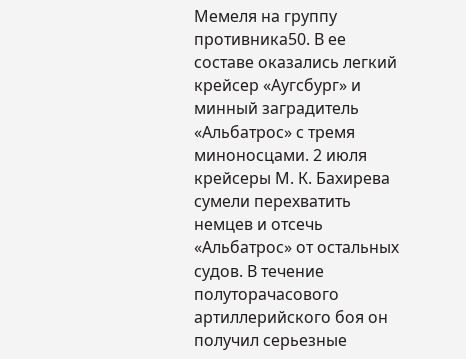Мемеля на группу противника50. В ее составе оказались легкий крейсер «Аугсбург» и минный заградитель «Альбатрос» с тремя миноносцами. 2 июля крейсеры М. К. Бахирева сумели перехватить немцев и отсечь «Альбатрос» от остальных судов. В течение полуторачасового артиллерийского боя он получил серьезные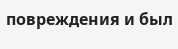повреждения и был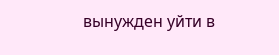вынужден уйти в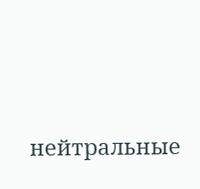нейтральные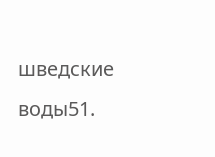шведские воды51.